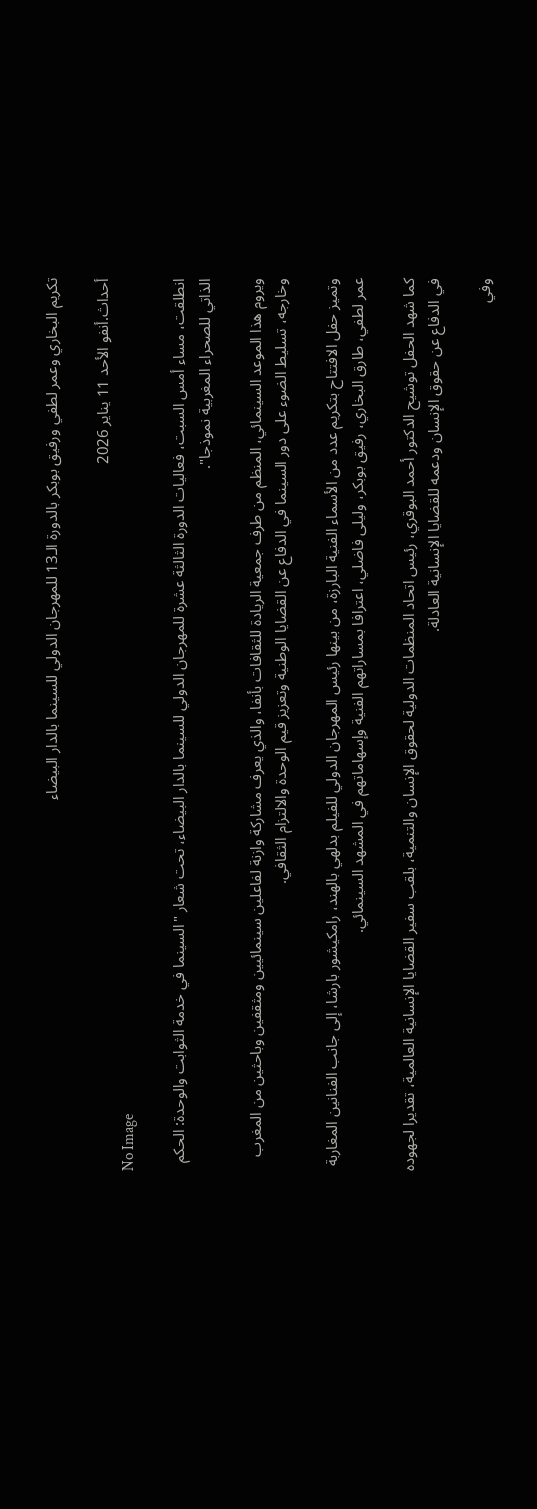تكريم البخاري وعمر لطفي ورفيق بوبكر بالدورة الـ13 للمهرجان الدولي للسينما بالدار البيضاء

أحداث.أنفو الأحد 11 يناير 2026
No Image

انطلقت، مساء أمس السبت، فعاليات الدورة الثالثة عشرة للمهرجان الدولي للسينما بالدار البيضاء، تحت شعار "السينما في خدمة الثوابت والوحدة: الحكم الذاتي للصحراء المغربية نموذجا".

ويروم هذا الموعد السينمائي، المنظم من طرف جمعية الريادة للثقافات بأنفا، والذي يعرف مشاركة وازنة لفاعلين سينمائيين ومثقفين وباحثين من المغرب وخارجه، تسليط الضوء على دور السينما في الدفاع عن القضايا الوطنية وتعزيز قيم الوحدة والالتزام الثقافي.

وتميز حفل الافتتاح بتكريم عدد من الأسماء الفنية البارزة، من بينها رئيس المهرجان الدولي للفيلم بدلهي بالهند، رامكيشور بارشا، إلى جانب الفنانين المغاربة عمر لطفي، طارق البخاري، رفيق بوبكر، وليلى فاضلي، اعترافا بمساراتهم الفنية وإسهاماتهم في المشهد السينمائي.

كما شهد الحفل توشيح الدكتور أحمد البوقري، رئيس اتحاد المنظمات الدولية لحقوق الإنسان والتنمية، بلقب سفير القضايا الإنسانية العالمية، تقديرا لجهوده في الدفاع عن حقوق الإنسان ودعمه للقضايا الإنسانية العادلة.

وفي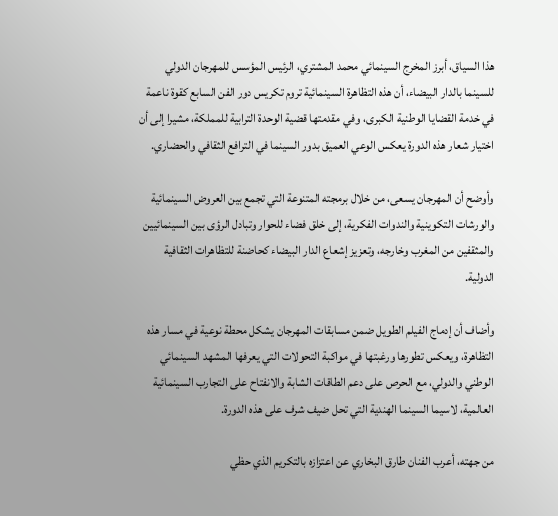هذا السياق، أبرز المخرج السينمائي محمد المشتري، الرئيس المؤسس للمهرجان الدولي للسينما بالدار البيضاء، أن هذه التظاهرة السينمائية تروم تكريس دور الفن السابع كقوة ناعمة في خدمة القضايا الوطنية الكبرى، وفي مقدمتها قضية الوحدة الترابية للمملكة، مشيرا إلى أن اختيار شعار هذه الدورة يعكس الوعي العميق بدور السينما في الترافع الثقافي والحضاري.

وأوضح أن المهرجان يسعى، من خلال برمجته المتنوعة التي تجمع بين العروض السينمائية والورشات التكوينية والندوات الفكرية، إلى خلق فضاء للحوار وتبادل الرؤى بين السينمائيين والمثقفين من المغرب وخارجه، وتعزيز إشعاع الدار البيضاء كحاضنة للتظاهرات الثقافية الدولية.

وأضاف أن إدماج الفيلم الطويل ضمن مسابقات المهرجان يشكل محطة نوعية في مسار هذه التظاهرة، ويعكس تطورها ورغبتها في مواكبة التحولات التي يعرفها المشهد السينمائي الوطني والدولي، مع الحرص على دعم الطاقات الشابة والانفتاح على التجارب السينمائية العالمية، لاسيما السينما الهندية التي تحل ضيف شرف على هذه الدورة.

من جهته، أعرب الفنان طارق البخاري عن اعتزازه بالتكريم الذي حظي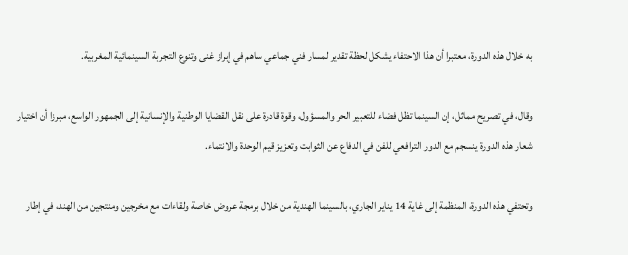به خلال هذه الدورة، معتبرا أن هذا الاحتفاء يشكل لحظة تقدير لمسار فني جماعي ساهم في إبراز غنى وتنوع التجربة السينمائية المغربية.

وقال، في تصريح مماثل، إن السينما تظل فضاء للتعبير الحر والمسؤول، وقوة قادرة على نقل القضايا الوطنية والإنسانية إلى الجمهور الواسع، مبرزا أن اختيار شعار هذه الدورة ينسجم مع الدور الترافعي للفن في الدفاع عن الثوابت وتعزيز قيم الوحدة والانتماء.

وتحتفي هذه الدورة، المنظمة إلى غاية 14 يناير الجاري، بالسينما الهندية من خلال برمجة عروض خاصة ولقاءات مع مخرجين ومنتجين من الهند، في إطار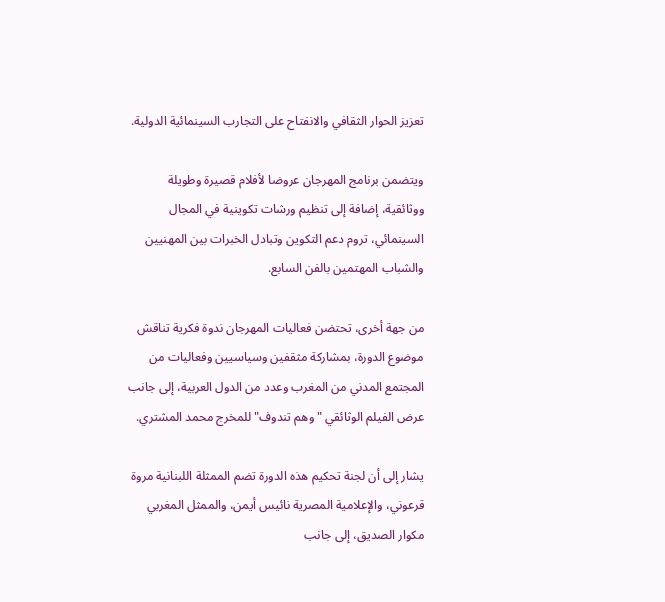تعزيز الحوار الثقافي والانفتاح على التجارب السينمائية الدولية.

ويتضمن برنامج المهرجان عروضا لأفلام قصيرة وطويلة ووثائقية، إضافة إلى تنظيم ورشات تكوينية في المجال السينمائي، تروم دعم التكوين وتبادل الخبرات بين المهنيين والشباب المهتمين بالفن السابع.

من جهة أخرى، تحتضن فعاليات المهرجان ندوة فكرية تناقش موضوع الدورة، بمشاركة مثقفين وسياسيين وفعاليات من المجتمع المدني من المغرب وعدد من الدول العربية، إلى جانب عرض الفيلم الوثائقي "وهم تندوف" للمخرج محمد المشتري.

يشار إلى أن لجنة تحكيم هذه الدورة تضم الممثلة اللبنانية مروة قرعوني، والإعلامية المصرية نائيس أيمن، والممثل المغربي مكوار الصديق، إلى جانب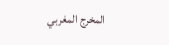المخرج المغربي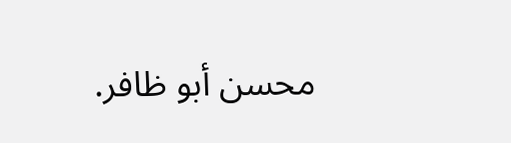محسن أبو ظافر.